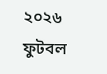২০২৬ ফুটবল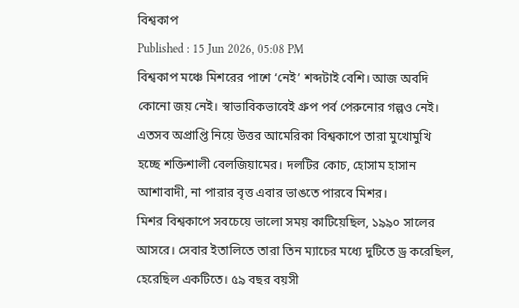বিশ্বকাপ
Published : 15 Jun 2026, 05:08 PM
বিশ্বকাপ মঞ্চে মিশরের পাশে ‘নেই’ শব্দটাই বেশি। আজ অবদি কোনো জয় নেই। স্বাভাবিকভাবেই গ্রুপ পর্ব পেরুনোর গল্পও নেই। এতসব অপ্রাপ্তি নিয়ে উত্তর আমেরিকা বিশ্বকাপে তারা মুখোমুখি হচ্ছে শক্তিশালী বেলজিয়ামের। দলটির কোচ, হোসাম হাসান আশাবাদী, না পারার বৃত্ত এবার ভাঙতে পারবে মিশর।
মিশর বিশ্বকাপে সবচেয়ে ভালো সময় কাটিয়েছিল, ১৯৯০ সালের আসরে। সেবার ইতালিতে তারা তিন ম্যাচের মধ্যে দুটিতে ড্র করেছিল, হেরেছিল একটিতে। ৫৯ বছর বয়সী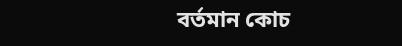বর্তমান কোচ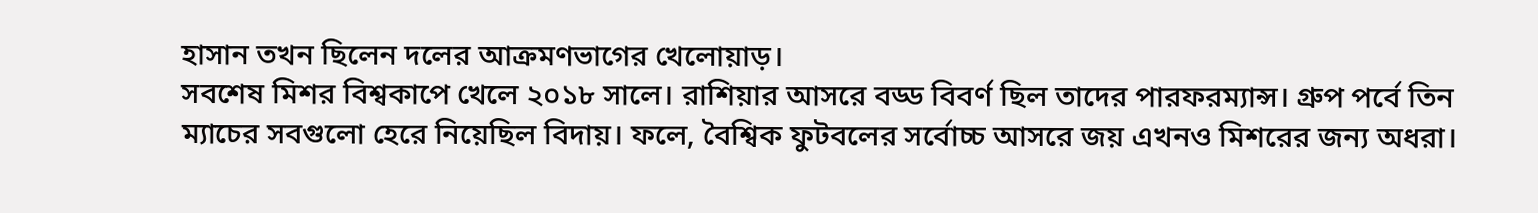হাসান তখন ছিলেন দলের আক্রমণভাগের খেলোয়াড়।
সবশেষ মিশর বিশ্বকাপে খেলে ২০১৮ সালে। রাশিয়ার আসরে বড্ড বিবর্ণ ছিল তাদের পারফরম্যান্স। গ্রুপ পর্বে তিন ম্যাচের সবগুলো হেরে নিয়েছিল বিদায়। ফলে, বৈশ্বিক ফুটবলের সর্বোচ্চ আসরে জয় এখনও মিশরের জন্য অধরা।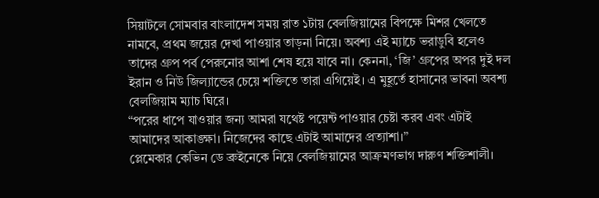সিয়াটলে সোমবার বাংলাদেশ সময় রাত ১টায় বেলজিয়ামের বিপক্ষে মিশর খেলতে নামবে, প্রথম জয়ের দেখা পাওয়ার তাড়না নিয়ে। অবশ্য এই ম্যাচে ভরাডুবি হলেও তাদের গ্রুপ পর্ব পেরুনোর আশা শেষ হয়ে যাবে না। কেননা, ‘জি’ গ্রুপের অপর দুই দল ইরান ও নিউ জিল্যান্ডের চেয়ে শক্তিতে তারা এগিয়েই। এ মুহূর্তে হাসানের ভাবনা অবশ্য বেলজিয়াম ম্যাচ ঘিরে।
“পরের ধাপে যাওয়ার জন্য আমরা যথেষ্ট পয়েন্ট পাওয়ার চেষ্টা করব এবং এটাই আমাদের আকাঙ্ক্ষা। নিজেদের কাছে এটাই আমাদের প্রত্যাশা।”
প্লেমেকার কেভিন ডে ব্রুইনেকে নিয়ে বেলজিয়ামের আক্রমণভাগ দারুণ শক্তিশালী।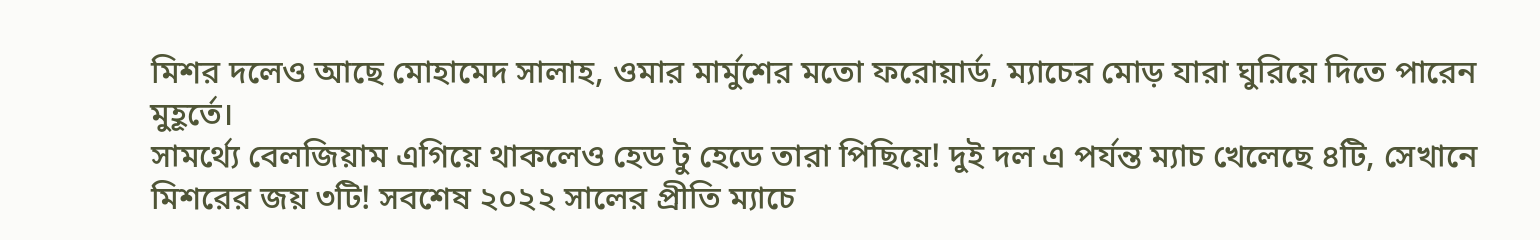মিশর দলেও আছে মোহামেদ সালাহ, ওমার মার্মুশের মতো ফরোয়ার্ড, ম্যাচের মোড় যারা ঘুরিয়ে দিতে পারেন মুহূর্তে।
সামর্থ্যে বেলজিয়াম এগিয়ে থাকলেও হেড টু হেডে তারা পিছিয়ে! দুই দল এ পর্যন্ত ম্যাচ খেলেছে ৪টি, সেখানে মিশরের জয় ৩টি! সবশেষ ২০২২ সালের প্রীতি ম্যাচে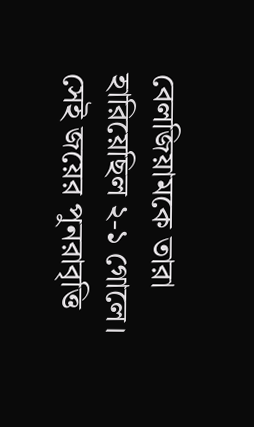বেলজিয়ামকে তারা হারিয়েছিল ২-১ গোলে। সেই জয়ের পুনরাবৃত্তি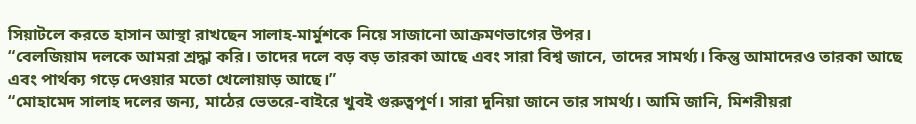সিয়াটলে করতে হাসান আস্থা রাখছেন সালাহ-মার্মুশকে নিয়ে সাজানো আক্রমণভাগের উপর।
“বেলজিয়াম দলকে আমরা শ্রদ্ধা করি। তাদের দলে বড় বড় তারকা আছে এবং সারা বিশ্ব জানে, তাদের সামর্থ্য। কিন্তু আমাদেরও তারকা আছে এবং পার্থক্য গড়ে দেওয়ার মতো খেলোয়াড় আছে।”
“মোহামেদ সালাহ দলের জন্য, মাঠের ভেতরে-বাইরে খুবই গুরুত্বপূর্ণ। সারা দুনিয়া জানে তার সামর্থ্য। আমি জানি, মিশরীয়রা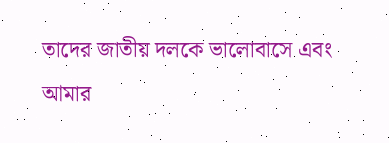তাদের জাতীয় দলকে ভালোবাসে এবং আমার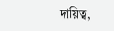দায়িত্ব,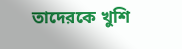তাদেরকে খুশি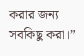করার জন্য সবকিছু করা।”